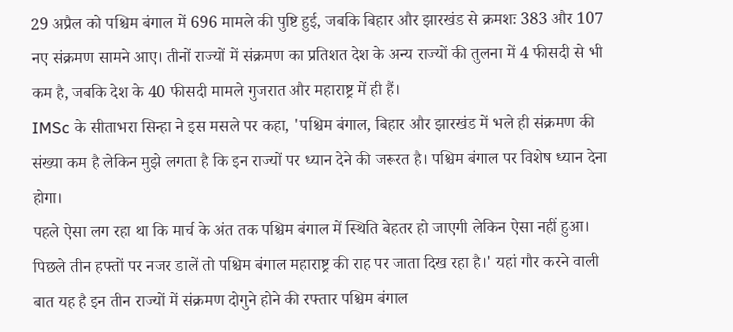29 अप्रैल को पश्चिम बंगाल में 696 मामले की पुष्टि हुई, जबकि बिहार और झारखंड से क्रमशः 383 और 107 नए संक्रमण सामने आए। तीनों राज्यों में संक्रमण का प्रतिशत देश के अन्य राज्यों की तुलना में 4 फीसदी से भी कम है, जबकि देश के 40 फीसदी मामले गुजरात और महाराष्ट्र में ही हैं।
IMSc के सीताभरा सिन्हा ने इस मसले पर कहा, 'पश्चिम बंगाल, बिहार और झारखंड में भले ही संक्रमण की संख्या कम है लेकिन मुझे लगता है कि इन राज्यों पर ध्यान देने की जरूरत है। पश्चिम बंगाल पर विशेष ध्यान देना होगा।
पहले ऐसा लग रहा था कि मार्च के अंत तक पश्चिम बंगाल में स्थिति बेहतर हो जाएगी लेकिन ऐसा नहीं हुआ। पिछले तीन हफ्तों पर नजर डालें तो पश्चिम बंगाल महाराष्ट्र की राह पर जाता दिख रहा है।' यहां गौर करने वाली बात यह है इन तीन राज्यों में संक्रमण दोगुने होने की रफ्तार पश्चिम बंगाल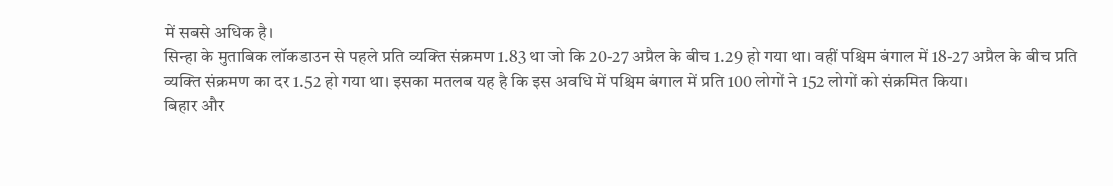में सबसे अधिक है।
सिन्हा के मुताबिक लॉकडाउन से पहले प्रति व्यक्ति संक्रमण 1.83 था जो कि 20-27 अप्रैल के बीच 1.29 हो गया था। वहीं पश्चिम बंगाल में 18-27 अप्रैल के बीच प्रति व्यक्ति संक्रमण का दर 1.52 हो गया था। इसका मतलब यह है कि इस अवधि में पश्चिम बंगाल में प्रति 100 लोगों ने 152 लोगों को संक्रमित किया।
बिहार और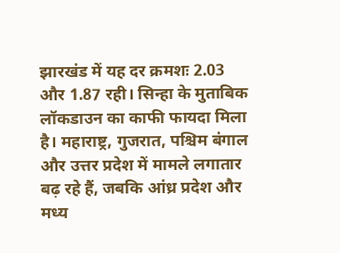झारखंड में यह दर क्रमशः 2.03 और 1.87 रही। सिन्हा के मुताबिक लॉकडाउन का काफी फायदा मिला है। महाराष्ट्र, गुजरात, पश्चिम बंगाल और उत्तर प्रदेश में मामले लगातार बढ़ रहे हैं, जबकि आंध्र प्रदेश और मध्य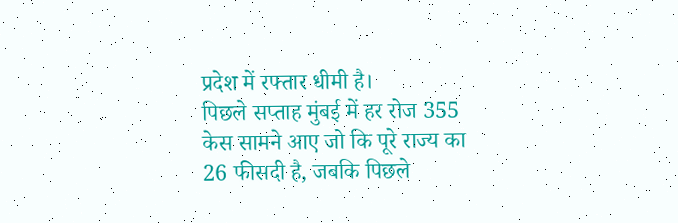प्रदेश में रफ्तार धीमी है।
पिछले सप्ताह मुंबई में हर रोज 355 केस सामने आए जो कि पूरे राज्य का 26 फीसदी है, जबकि पिछले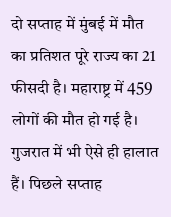दो सप्ताह में मुंबई में मौत का प्रतिशत पूरे राज्य का 21 फीसदी है। महाराष्ट्र में 459 लोगों की मौत हो गई है। गुजरात में भी ऐसे ही हालात हैं। पिछले सप्ताह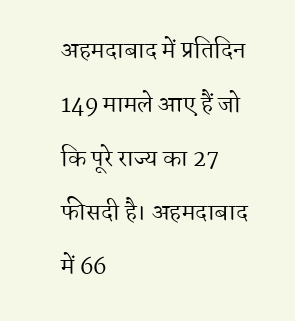अहमदाबाद में प्रतिदिन 149 मामले आए हैं जो कि पूरे राज्य का 27 फीसदी है। अहमदाबाद में 66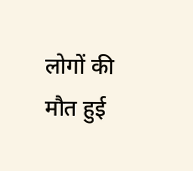लोगों की मौत हुई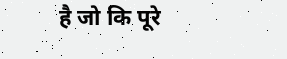है जो कि पूरे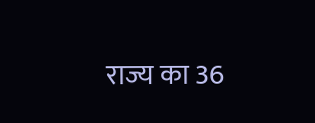राज्य का 36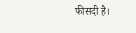फीसदी है।